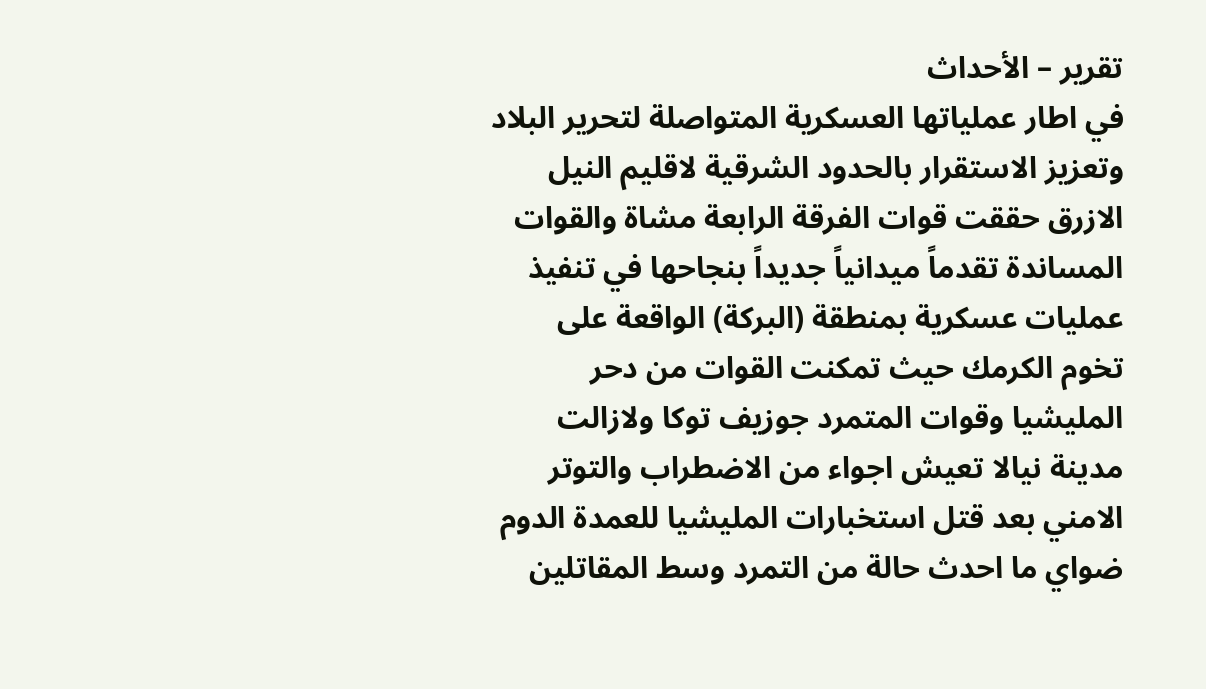تقرير – الأحداث
في اطار عملياتها العسكرية المتواصلة لتحرير البلاد وتعزيز الاستقرار بالحدود الشرقية لاقليم النيل الازرق حققت قوات الفرقة الرابعة مشاة والقوات المساندة تقدماً ميدانياً جديداً بنجاحها في تنفيذ عمليات عسكرية بمنطقة (البركة) الواقعة على تخوم الكرمك حيث تمكنت القوات من دحر المليشيا وقوات المتمرد جوزيف توكا ولازالت مدينة نيالا تعيش اجواء من الاضطراب والتوتر الامني بعد قتل استخبارات المليشيا للعمدة الدوم ضواي ما احدث حالة من التمرد وسط المقاتلين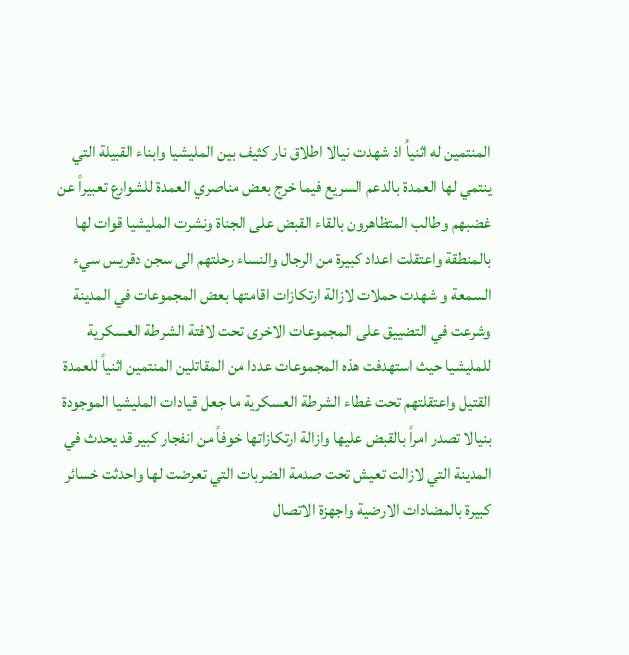المنتمين له اثنياُ اذ شهدت نيالا اطلاق نار كثيف بين المليشيا وابناء القبيلة التي ينتمي لها العمدة بالدعم السريع فيما خرج بعض مناصري العمدة للشوارع تعبيراً عن غضبهم وطالب المتظاهرون بالقاء القبض على الجناة ونشرت المليشيا قوات لها بالمنطقة واعتقلت اعداد كبيرة من الرجال والنساء رحلتهم الى سجن دقريس سيء السمعة و شهدت حملات لازالة ارتكازات اقامتها بعض المجموعات في المدينة وشرعت في التضييق على المجموعات الاخرى تحت لافتة الشرطة العسكرية للمليشيا حيث استهدفت هذه المجموعات عددا من المقاتلين المنتمين اثنياً للعمدة القتيل واعتقلتهم تحت غطاء الشرطة العسكرية ما جعل قيادات المليشيا الموجودة بنيالا تصدر امراً بالقبض عليها وازالة ارتكازاتها خوفاً من انفجار كبير قد يحدث في المدينة التي لازالت تعيش تحت صدمة الضربات التي تعرضت لها واحدثت خسائر كبيرة بالمضادات الارضية واجهزة الاتصال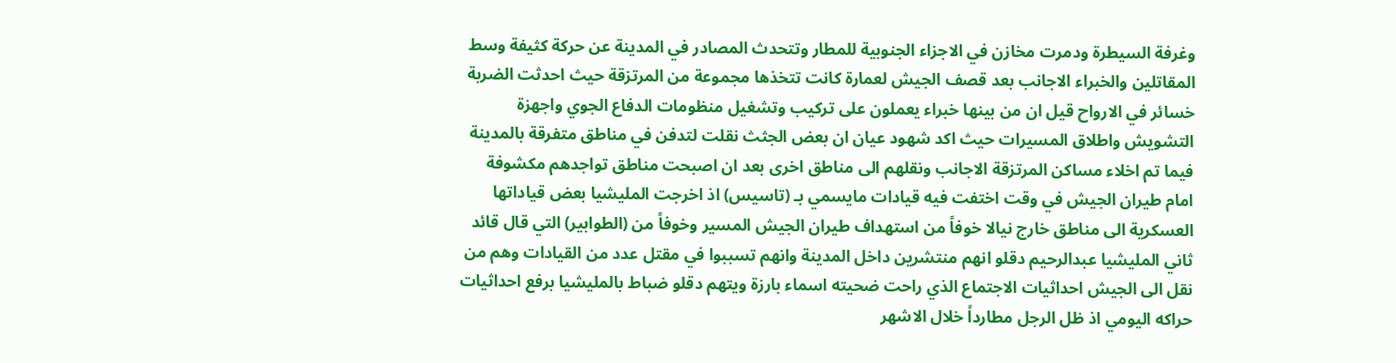وغرفة السيطرة ودمرت مخازن في الاجزاء الجنوبية للمطار وتتحدث المصادر في المدينة عن حركة كثيفة وسط المقاتلين والخبراء الاجانب بعد قصف الجيش لعمارة كانت تتخذها مجموعة من المرتزقة حيث احدثت الضربة خسائر في الارواح قيل ان من بينها خبراء يعملون على تركيب وتشغيل منظومات الدفاع الجوي واجهزة التشويش واطلاق المسيرات حيث اكد شهود عيان ان بعض الجثث نقلت لتدفن في مناطق متفرقة بالمدينة فيما تم اخلاء مساكن المرتزقة الاجانب ونقلهم الى مناطق اخرى بعد ان اصبحت مناطق تواجدهم مكشوفة امام طيران الجيش في وقت اختفت فيه قيادات مايسمي بـ (تاسيس) اذ اخرجت المليشيا بعض قياداتها العسكرية الى مناطق خارج نيالا خوفاً من استهداف طيران الجيش المسير وخوفاً من (الطوابير) التي قال قائد ثاني المليشيا عبدالرحيم دقلو انهم منتشرين داخل المدينة وانهم تسببوا في مقتل عدد من القيادات وهم من نقل الى الجيش احداثيات الاجتماع الذي راحت ضحيته اسماء بارزة ويتهم دقلو ضباط بالمليشيا برفع احداثيات حراكه اليومي اذ ظل الرجل مطارداً خلال الاشهر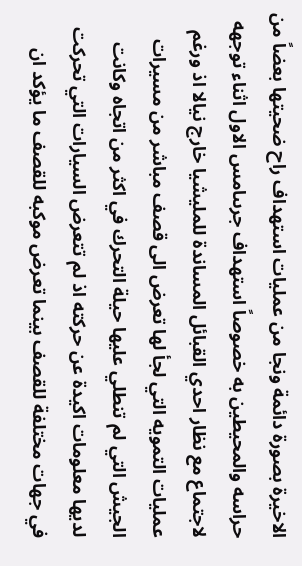الاخيرة بصورة دائمة ونجا من عمليات استهداف راح ضحيتها بعضاً من حراسه والمحيطين به خصوصاً استهداف جرىىامس الاول اثناء توجهه لاجتماع مع نظار احدي القبائل المساندة للمليشيا خارج نيالا اذ ورغم عمليات التمويه التي لجأ لها تعرض الى قصف مباشر من مسيرات الجيش التي لم تنطلي عليها حيلة التحرك في اكثر من اتجاه وكانت لديها معلومات اكيدة عن حركته اذ لم تتعرض السيارات التي تحركت في جهات مختلفة للقصف بينما تعرض موكبه للقصف ما يؤكد ان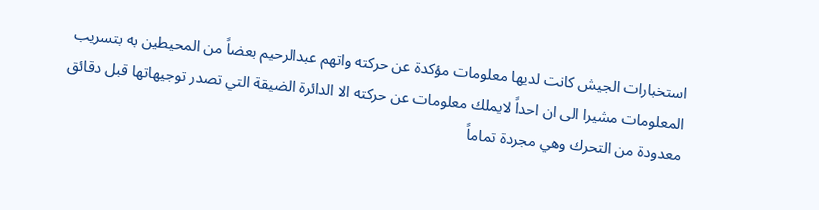استخبارات الجيش كانت لديها معلومات مؤكدة عن حركته واتهم عبدالرحيم بعضاً من المحيطين به بتسريب المعلومات مشيرا الى ان احداً لايملك معلومات عن حركته الا الدائرة الضيقة التي تصدر توجيهاتها قبل دقائق معدودة من التحرك وهي مجردة تماماً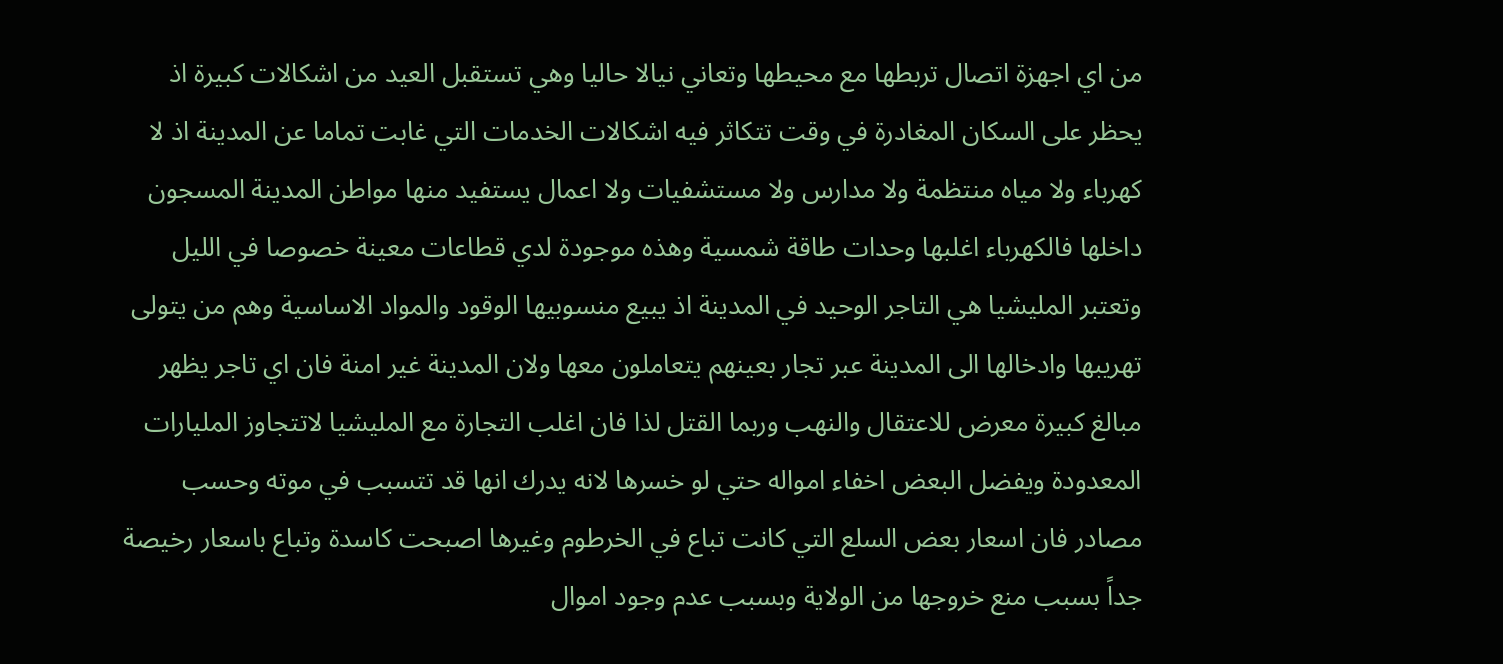من اي اجهزة اتصال تربطها مع محيطها وتعاني نيالا حاليا وهي تستقبل العيد من اشكالات كبيرة اذ يحظر على السكان المغادرة في وقت تتكاثر فيه اشكالات الخدمات التي غابت تماما عن المدينة اذ لا كهرباء ولا مياه منتظمة ولا مدارس ولا مستشفيات ولا اعمال يستفيد منها مواطن المدينة المسجون داخلها فالكهرباء اغلبها وحدات طاقة شمسية وهذه موجودة لدي قطاعات معينة خصوصا في الليل وتعتبر المليشيا هي التاجر الوحيد في المدينة اذ يبيع منسوبيها الوقود والمواد الاساسية وهم من يتولى تهريبها وادخالها الى المدينة عبر تجار بعينهم يتعاملون معها ولان المدينة غير امنة فان اي تاجر يظهر مبالغ كبيرة معرض للاعتقال والنهب وربما القتل لذا فان اغلب التجارة مع المليشيا لاتتجاوز المليارات المعدودة ويفضل البعض اخفاء امواله حتي لو خسرها لانه يدرك انها قد تتسبب في موته وحسب مصادر فان اسعار بعض السلع التي كانت تباع في الخرطوم وغيرها اصبحت كاسدة وتباع باسعار رخيصة جداً بسبب منع خروجها من الولاية وبسبب عدم وجود اموال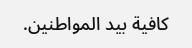كافية بيد المواطنين.